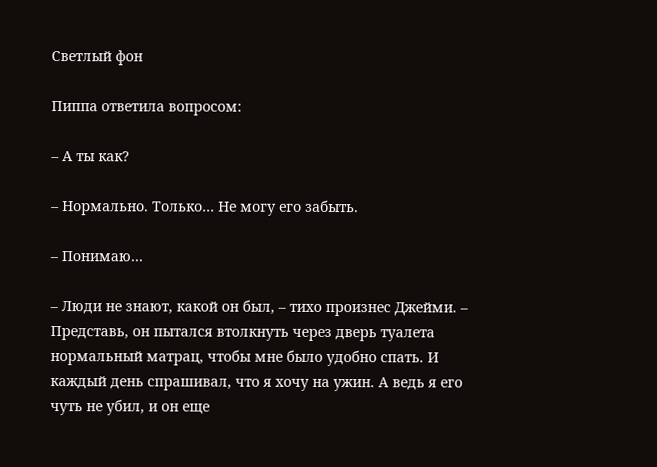Светлый фон

Пиппа ответила вопросом:

– А ты как?

– Нормально. Только… Не могу его забыть.

– Понимаю…

– Люди не знают, какой он был, – тихо произнес Джейми. – Представь, он пытался втолкнуть через дверь туалета нормальный матрац, чтобы мне было удобно спать. И каждый день спрашивал, что я хочу на ужин. А ведь я его чуть не убил, и он еще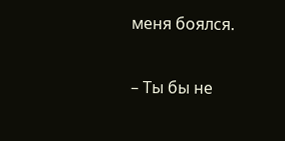меня боялся.

– Ты бы не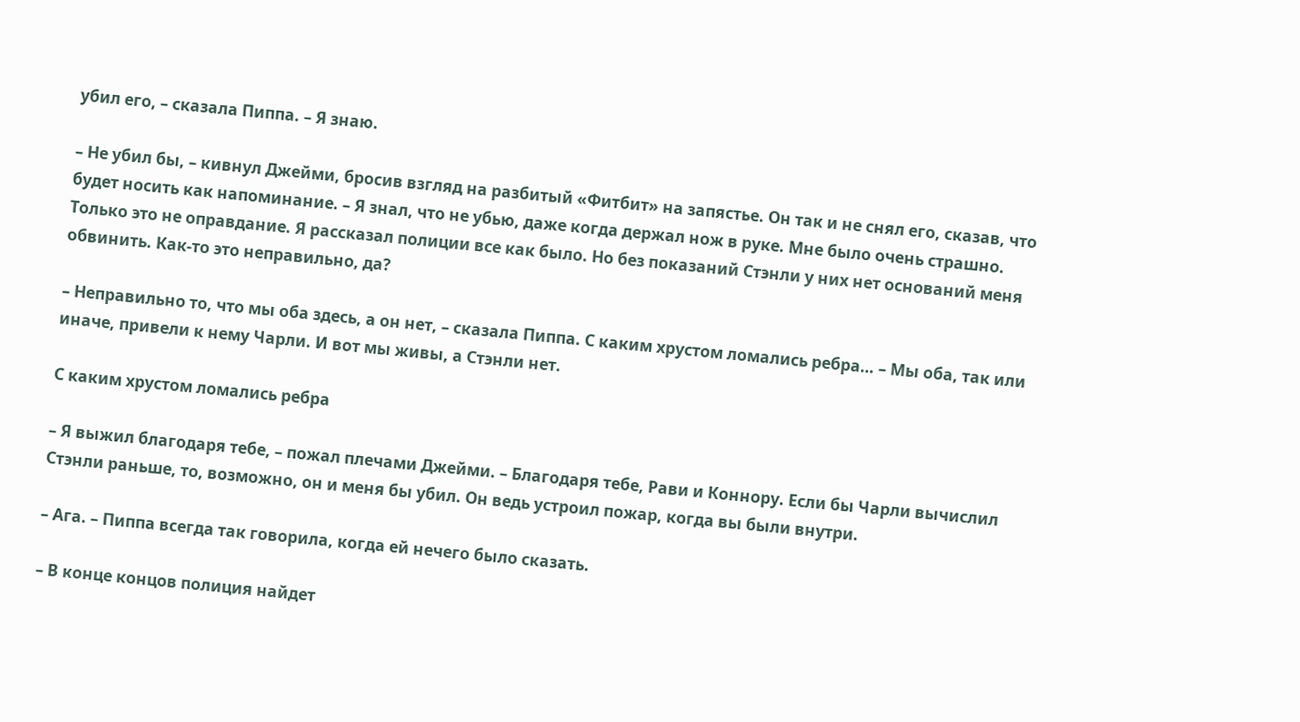убил его, – сказала Пиппа. – Я знаю.

– Не убил бы, – кивнул Джейми, бросив взгляд на разбитый «Фитбит» на запястье. Он так и не снял его, сказав, что будет носить как напоминание. – Я знал, что не убью, даже когда держал нож в руке. Мне было очень страшно. Только это не оправдание. Я рассказал полиции все как было. Но без показаний Стэнли у них нет оснований меня обвинить. Как-то это неправильно, да?

– Неправильно то, что мы оба здесь, а он нет, – сказала Пиппа. С каким хрустом ломались ребра… – Мы оба, так или иначе, привели к нему Чарли. И вот мы живы, а Стэнли нет.

С каким хрустом ломались ребра

– Я выжил благодаря тебе, – пожал плечами Джейми. – Благодаря тебе, Рави и Коннору. Если бы Чарли вычислил Стэнли раньше, то, возможно, он и меня бы убил. Он ведь устроил пожар, когда вы были внутри.

– Ага. – Пиппа всегда так говорила, когда ей нечего было сказать.

– В конце концов полиция найдет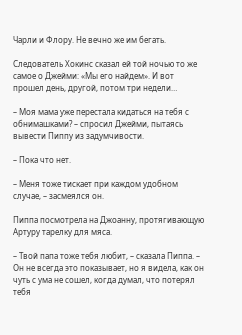Чарли и Флору. Не вечно же им бегать.

Следователь Хокинс сказал ей той ночью то же самое о Джейми: «Мы его найдем». И вот прошел день, другой, потом три недели…

– Моя мама уже перестала кидаться на тебя с обнимашками? – спросил Джейми, пытаясь вывести Пиппу из задумчивости.

– Пока что нет.

– Меня тоже тискает при каждом удобном случае, – засмеялся он.

Пиппа посмотрела на Джоанну, протягивающую Артуру тарелку для мяса.

– Твой папа тоже тебя любит, – сказала Пиппа. – Он не всегда это показывает, но я видела, как он чуть с ума не сошел, когда думал, что потерял тебя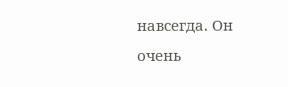навсегда. Он очень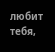любит тебя,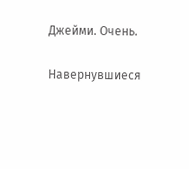Джейми. Очень.

Навернувшиеся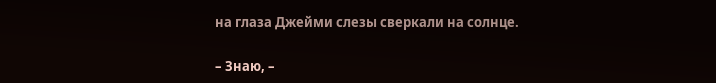на глаза Джейми слезы сверкали на солнце.

– Знаю, –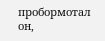пробормотал он,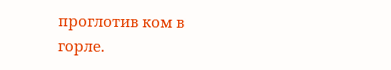проглотив ком в горле.